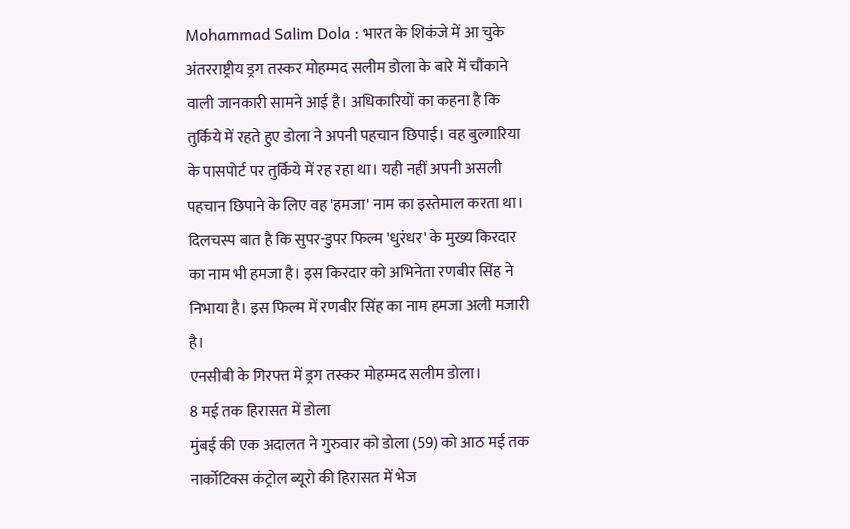Mohammad Salim Dola : भारत के शिकंजे में आ चुके अंतरराष्ट्रीय ड्रग तस्कर मोहम्मद सलीम डोला के बारे में चौंकाने वाली जानकारी सामने आई है। अधिकारियों का कहना है कि तुर्किये में रहते हुए डोला ने अपनी पहचान छिपाई। वह बुल्गारिया के पासपोर्ट पर तुर्किये में रह रहा था। यही नहीं अपनी असली पहचान छिपाने के लिए वह 'हमजा' नाम का इस्तेमाल करता था। दिलचस्प बात है कि सुपर-डुपर फिल्म 'धुरंधर' के मुख्य किरदार का नाम भी हमजा है। इस किरदार को अभिनेता रणबीर सिंह ने निभाया है। इस फिल्म में रणबीर सिंह का नाम हमजा अली मजारी है।
एनसीबी के गिरफ्त में ड्रग तस्कर मोहम्मद सलीम डोला।
8 मई तक हिरासत में डोला
मुंबई की एक अदालत ने गुरुवार को डोला (59) को आठ मई तक नार्कोटिक्स कंट्रोल ब्यूरो की हिरासत में भेज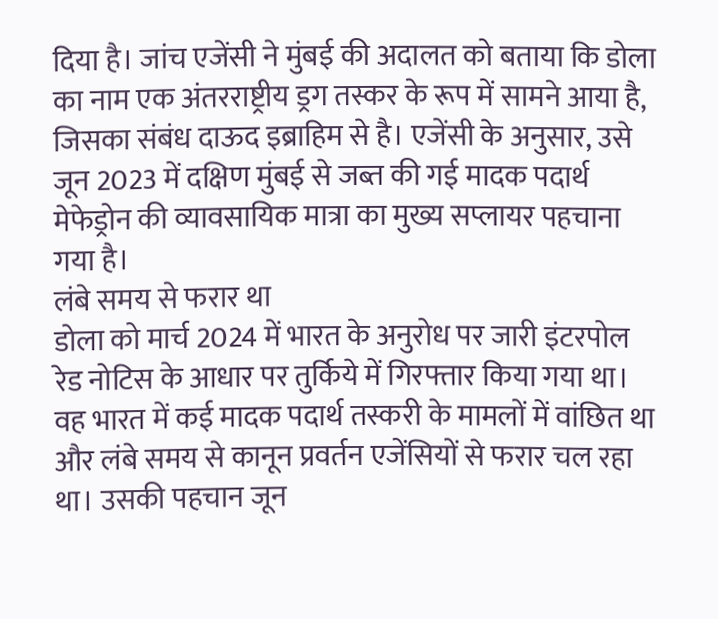दिया है। जांच एजेंसी ने मुंबई की अदालत को बताया कि डोला का नाम एक अंतरराष्ट्रीय ड्रग तस्कर के रूप में सामने आया है, जिसका संबंध दाऊद इब्राहिम से है। एजेंसी के अनुसार, उसे जून 2023 में दक्षिण मुंबई से जब्त की गई मादक पदार्थ मेफेड्रोन की व्यावसायिक मात्रा का मुख्य सप्लायर पहचाना गया है।
लंबे समय से फरार था
डोला को मार्च 2024 में भारत के अनुरोध पर जारी इंटरपोल रेड नोटिस के आधार पर तुर्किये में गिरफ्तार किया गया था। वह भारत में कई मादक पदार्थ तस्करी के मामलों में वांछित था और लंबे समय से कानून प्रवर्तन एजेंसियों से फरार चल रहा था। उसकी पहचान जून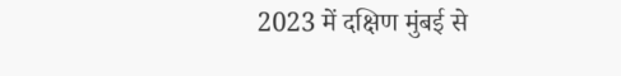2023 में दक्षिण मुंबई से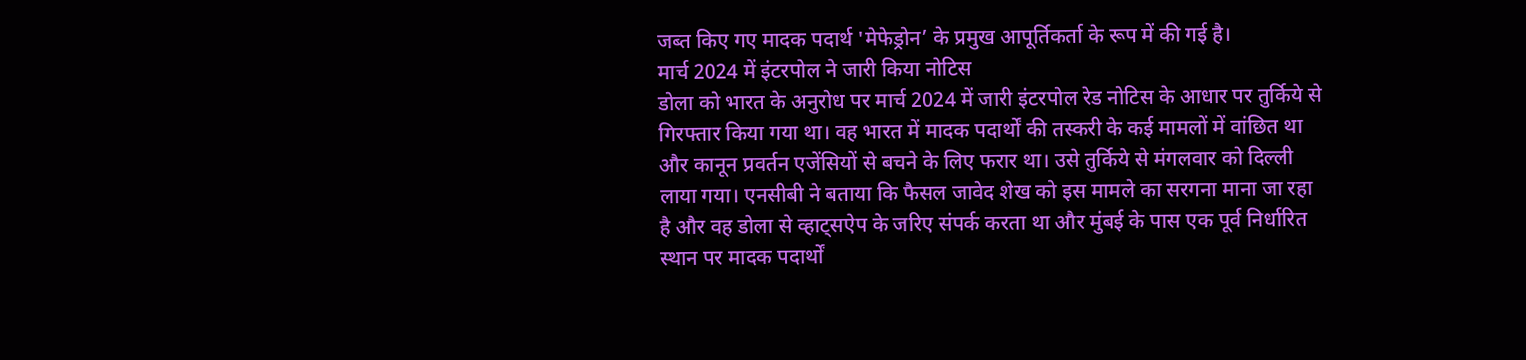जब्त किए गए मादक पदार्थ 'मेफेड्रोन’ के प्रमुख आपूर्तिकर्ता के रूप में की गई है।
मार्च 2024 में इंटरपोल ने जारी किया नोटिस
डोला को भारत के अनुरोध पर मार्च 2024 में जारी इंटरपोल रेड नोटिस के आधार पर तुर्किये से गिरफ्तार किया गया था। वह भारत में मादक पदार्थों की तस्करी के कई मामलों में वांछित था और कानून प्रवर्तन एजेंसियों से बचने के लिए फरार था। उसे तुर्किये से मंगलवार को दिल्ली लाया गया। एनसीबी ने बताया कि फैसल जावेद शेख को इस मामले का सरगना माना जा रहा है और वह डोला से व्हाट्सऐप के जरिए संपर्क करता था और मुंबई के पास एक पूर्व निर्धारित स्थान पर मादक पदार्थों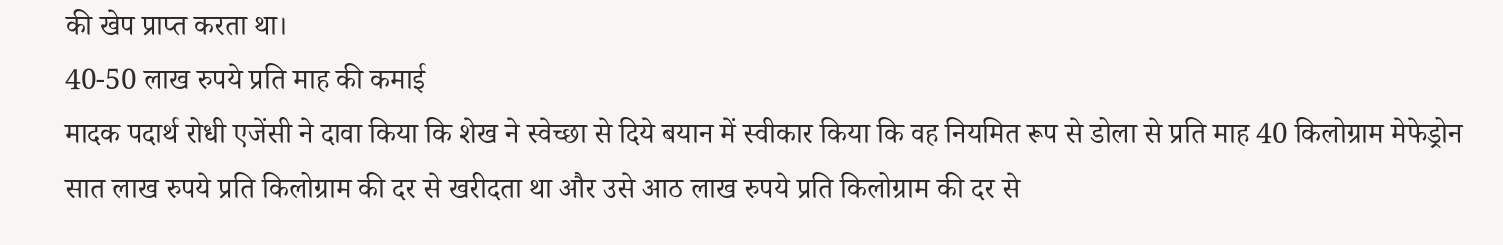की खेप प्राप्त करता था।
40-50 लाख रुपये प्रति माह की कमाई
मादक पदार्थ रोधी एजेंसी ने दावा किया कि शेख ने स्वेच्छा से दिये बयान में स्वीकार किया कि वह नियमित रूप से डोला से प्रति माह 40 किलोग्राम मेफेड्रोन सात लाख रुपये प्रति किलोग्राम की दर से खरीदता था और उसे आठ लाख रुपये प्रति किलोग्राम की दर से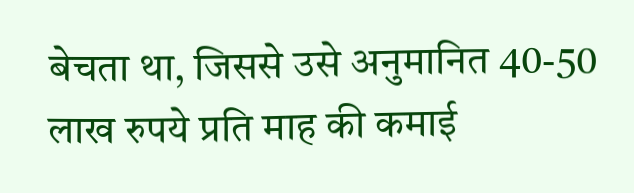बेचता था, जिससे उसे अनुमानित 40-50 लाख रुपये प्रति माह की कमाई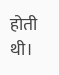होती थी।